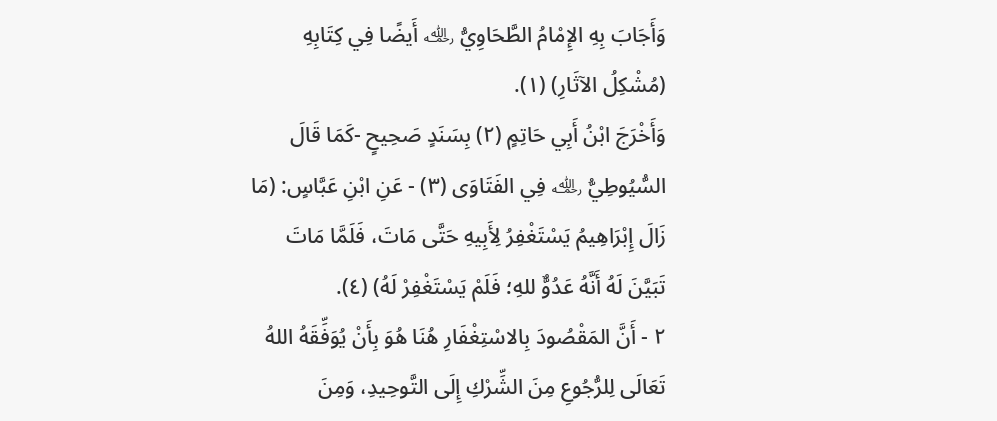وَأَجَابَ بِهِ الإِمْامُ الطَّحَاوِيُّ ﵀ أَيضًا فِي كِتَابِهِ (مُشْكِلُ الآثَارِ) (١).
وَأَخْرَجَ ابْنُ أَبِي حَاتِمٍ (٢) بِسَنَدٍ صَحِيحٍ -كَمَا قَالَ السُّيُوطِيُّ ﵀ فِي الفَتَاوَى (٣) - عَنِ ابْنِ عَبَّاسٍ: (مَا زَالَ إِبْرَاهِيمُ يَسْتَغْفِرُ لِأَبِيهِ حَتَّى مَاتَ، فَلَمَّا مَاتَ تَبَيَّنَ لَهُ أَنَّهُ عَدُوٌّ للهِ؛ فَلَمْ يَسْتَغْفِرْ لَهُ) (٤).
٢ - أَنَّ المَقْصُودَ بِالاسْتِغْفَارِ هُنَا هُوَ بِأَنْ يُوَفِّقَهُ اللهُ تَعَالَى لِلرُّجُوعِ مِنَ الشِّرْكِ إِلَى التَّوحِيدِ، وَمِنَ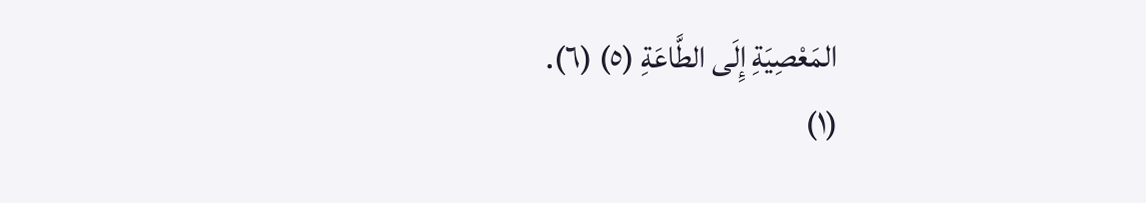المَعْصِيَةِ إِلَى الطَّاعَةِ (٥) (٦).
(١)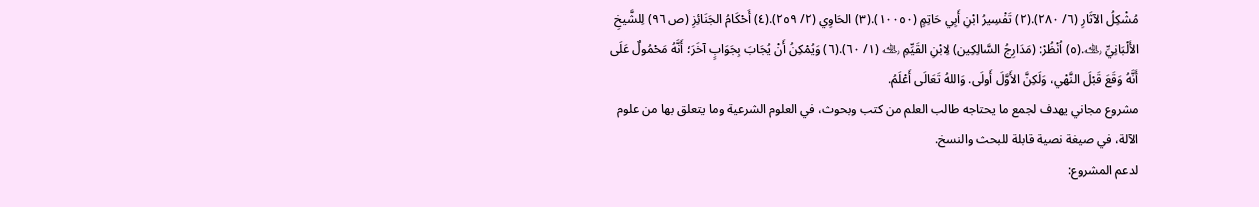مُشْكِلُ الآثَارِ (٦/ ٢٨٠).(٢) تَفْسِيرُ ابْنِ أَبِي حَاتِمٍ (١٠٠٥٠).(٣) الحَاوِي (٢/ ٢٥٩).(٤) أَحْكَامُ الجَنَائِزِ (ص ٩٦) لِلشَّيخِ الأَلْبَانِيِّ ﵀.(٥) اُنْظُرْ: (مَدَارِجُ السَّالِكِين) لِابْنِ القَيِّمِ ﵀ (١/ ٦٠).(٦) وَيُمْكِنُ أَنْ يُجَابَ بِجَوَابٍ آخَرَ؛ أَنَّهُ مَحْمُولٌ عَلَى أَنَّهُ وَقَعَ قَبْلَ النَّهْي، وَلَكِنَّ الأَوَّلَ أَولَى. وَاللهُ تَعَالَى أَعْلَمُ.
مشروع مجاني يهدف لجمع ما يحتاجه طالب العلم من كتب وبحوث، في العلوم الشرعية وما يتعلق بها من علوم الآلة، في صيغة نصية قابلة للبحث والنسخ.
لدعم المشروع: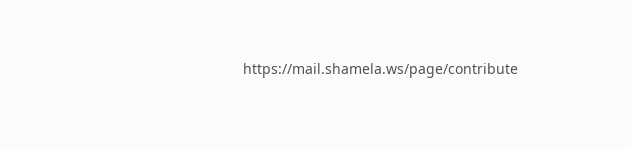https://mail.shamela.ws/page/contribute